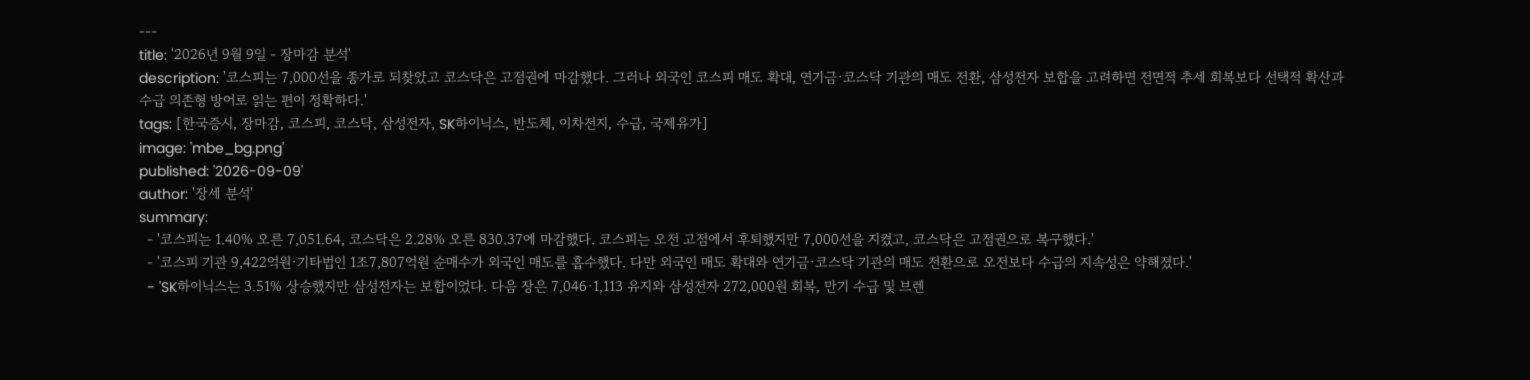---
title: '2026년 9월 9일 - 장마감 분석'
description: '코스피는 7,000선을 종가로 되찾았고 코스닥은 고점권에 마감했다. 그러나 외국인 코스피 매도 확대, 연기금·코스닥 기관의 매도 전환, 삼성전자 보합을 고려하면 전면적 추세 회복보다 선택적 확산과 수급 의존형 방어로 읽는 편이 정확하다.'
tags: [한국증시, 장마감, 코스피, 코스닥, 삼성전자, SK하이닉스, 반도체, 이차전지, 수급, 국제유가]
image: 'mbe_bg.png'
published: '2026-09-09'
author: '장세 분석'
summary:
  - '코스피는 1.40% 오른 7,051.64, 코스닥은 2.28% 오른 830.37에 마감했다. 코스피는 오전 고점에서 후퇴했지만 7,000선을 지켰고, 코스닥은 고점권으로 복구했다.'
  - '코스피 기관 9,422억원·기타법인 1조7,807억원 순매수가 외국인 매도를 흡수했다. 다만 외국인 매도 확대와 연기금·코스닥 기관의 매도 전환으로 오전보다 수급의 지속성은 약해졌다.'
  - 'SK하이닉스는 3.51% 상승했지만 삼성전자는 보합이었다. 다음 장은 7,046·1,113 유지와 삼성전자 272,000원 회복, 만기 수급 및 브렌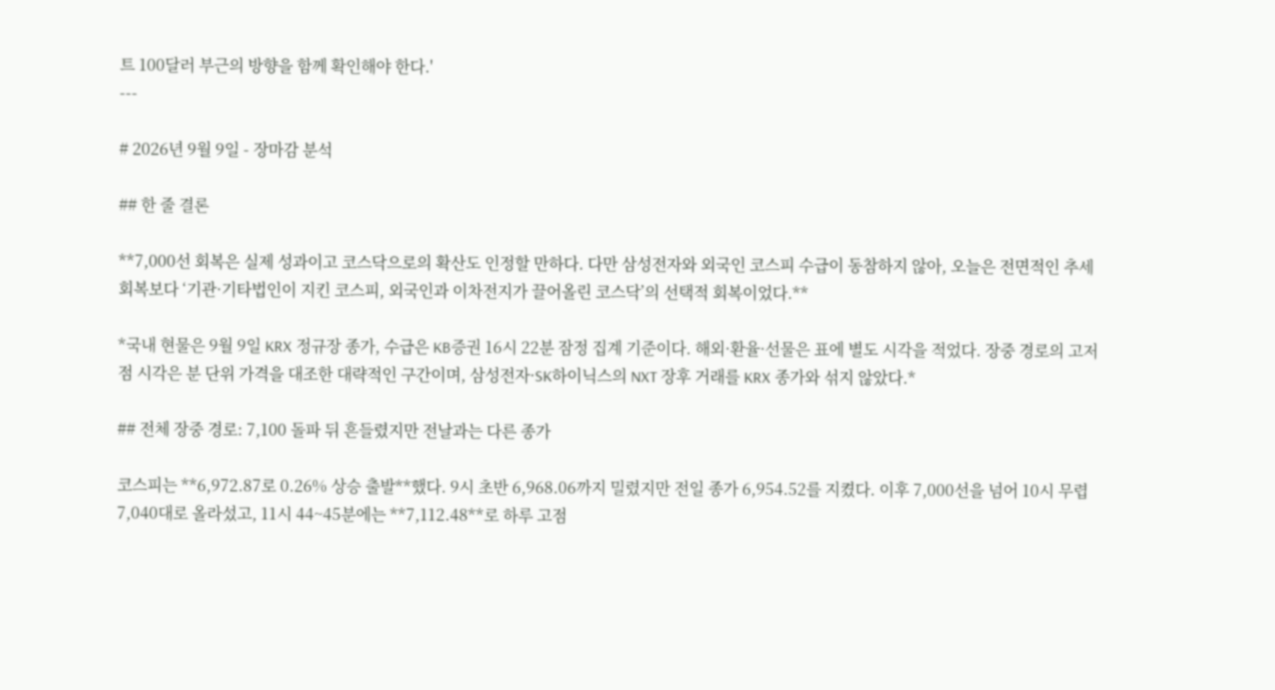트 100달러 부근의 방향을 함께 확인해야 한다.'
---

# 2026년 9월 9일 - 장마감 분석

## 한 줄 결론

**7,000선 회복은 실제 성과이고 코스닥으로의 확산도 인정할 만하다. 다만 삼성전자와 외국인 코스피 수급이 동참하지 않아, 오늘은 전면적인 추세 회복보다 ‘기관·기타법인이 지킨 코스피, 외국인과 이차전지가 끌어올린 코스닥’의 선택적 회복이었다.**

*국내 현물은 9월 9일 KRX 정규장 종가, 수급은 KB증권 16시 22분 잠정 집계 기준이다. 해외·환율·선물은 표에 별도 시각을 적었다. 장중 경로의 고저점 시각은 분 단위 가격을 대조한 대략적인 구간이며, 삼성전자·SK하이닉스의 NXT 장후 거래를 KRX 종가와 섞지 않았다.*

## 전체 장중 경로: 7,100 돌파 뒤 흔들렸지만 전날과는 다른 종가

코스피는 **6,972.87로 0.26% 상승 출발**했다. 9시 초반 6,968.06까지 밀렸지만 전일 종가 6,954.52를 지켰다. 이후 7,000선을 넘어 10시 무렵 7,040대로 올라섰고, 11시 44~45분에는 **7,112.48**로 하루 고점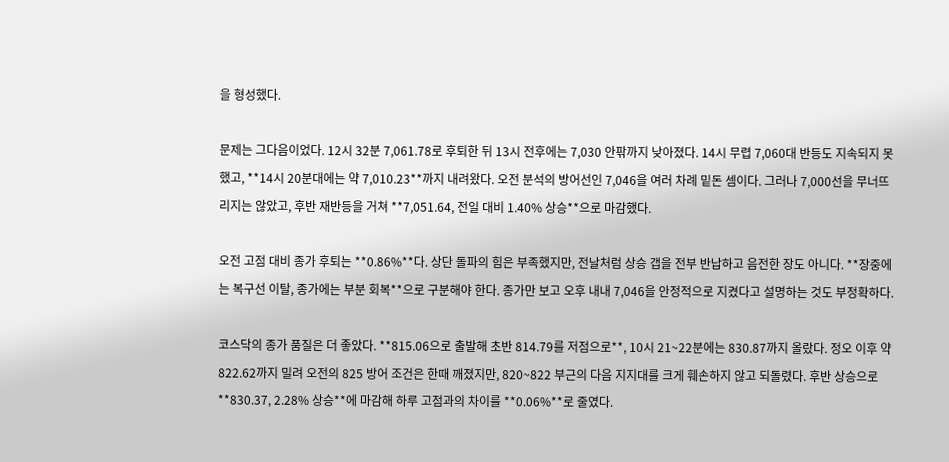을 형성했다.

문제는 그다음이었다. 12시 32분 7,061.78로 후퇴한 뒤 13시 전후에는 7,030 안팎까지 낮아졌다. 14시 무렵 7,060대 반등도 지속되지 못했고, **14시 20분대에는 약 7,010.23**까지 내려왔다. 오전 분석의 방어선인 7,046을 여러 차례 밑돈 셈이다. 그러나 7,000선을 무너뜨리지는 않았고, 후반 재반등을 거쳐 **7,051.64, 전일 대비 1.40% 상승**으로 마감했다.

오전 고점 대비 종가 후퇴는 **0.86%**다. 상단 돌파의 힘은 부족했지만, 전날처럼 상승 갭을 전부 반납하고 음전한 장도 아니다. **장중에는 복구선 이탈, 종가에는 부분 회복**으로 구분해야 한다. 종가만 보고 오후 내내 7,046을 안정적으로 지켰다고 설명하는 것도 부정확하다.

코스닥의 종가 품질은 더 좋았다. **815.06으로 출발해 초반 814.79를 저점으로**, 10시 21~22분에는 830.87까지 올랐다. 정오 이후 약 822.62까지 밀려 오전의 825 방어 조건은 한때 깨졌지만, 820~822 부근의 다음 지지대를 크게 훼손하지 않고 되돌렸다. 후반 상승으로 **830.37, 2.28% 상승**에 마감해 하루 고점과의 차이를 **0.06%**로 줄였다.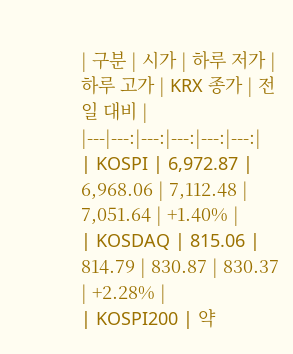| 구분 | 시가 | 하루 저가 | 하루 고가 | KRX 종가 | 전일 대비 |
|---|---:|---:|---:|---:|---:|
| KOSPI | 6,972.87 | 6,968.06 | 7,112.48 | 7,051.64 | +1.40% |
| KOSDAQ | 815.06 | 814.79 | 830.87 | 830.37 | +2.28% |
| KOSPI200 | 약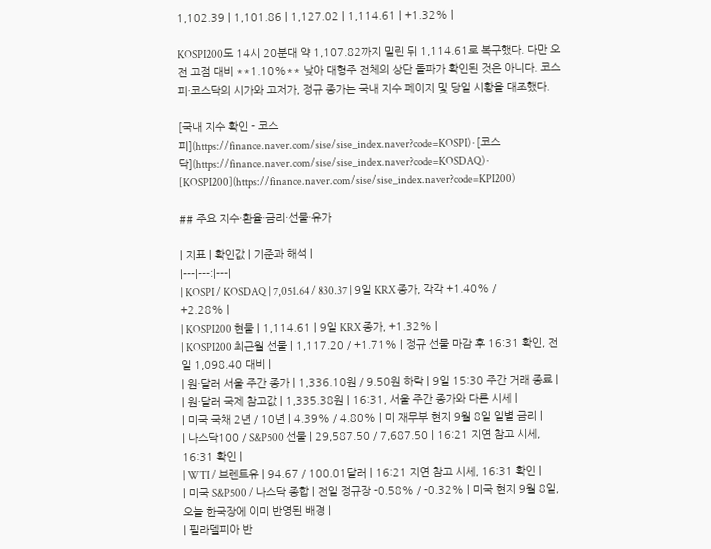1,102.39 | 1,101.86 | 1,127.02 | 1,114.61 | +1.32% |

KOSPI200도 14시 20분대 약 1,107.82까지 밀린 뒤 1,114.61로 복구했다. 다만 오전 고점 대비 **1.10%** 낮아 대형주 전체의 상단 돌파가 확인된 것은 아니다. 코스피·코스닥의 시가와 고저가, 정규 종가는 국내 지수 페이지 및 당일 시황을 대조했다.

[국내 지수 확인 - 코스피](https://finance.naver.com/sise/sise_index.naver?code=KOSPI) · [코스닥](https://finance.naver.com/sise/sise_index.naver?code=KOSDAQ) · [KOSPI200](https://finance.naver.com/sise/sise_index.naver?code=KPI200)

## 주요 지수·환율·금리·선물·유가

| 지표 | 확인값 | 기준과 해석 |
|---|---:|---|
| KOSPI / KOSDAQ | 7,051.64 / 830.37 | 9일 KRX 종가, 각각 +1.40% / +2.28% |
| KOSPI200 현물 | 1,114.61 | 9일 KRX 종가, +1.32% |
| KOSPI200 최근월 선물 | 1,117.20 / +1.71% | 정규 선물 마감 후 16:31 확인, 전일 1,098.40 대비 |
| 원·달러 서울 주간 종가 | 1,336.10원 / 9.50원 하락 | 9일 15:30 주간 거래 종료 |
| 원·달러 국제 참고값 | 1,335.38원 | 16:31, 서울 주간 종가와 다른 시세 |
| 미국 국채 2년 / 10년 | 4.39% / 4.80% | 미 재무부 현지 9월 8일 일별 금리 |
| 나스닥100 / S&P500 선물 | 29,587.50 / 7,687.50 | 16:21 지연 참고 시세, 16:31 확인 |
| WTI / 브렌트유 | 94.67 / 100.01달러 | 16:21 지연 참고 시세, 16:31 확인 |
| 미국 S&P500 / 나스닥 종합 | 전일 정규장 -0.58% / -0.32% | 미국 현지 9월 8일, 오늘 한국장에 이미 반영된 배경 |
| 필라델피아 반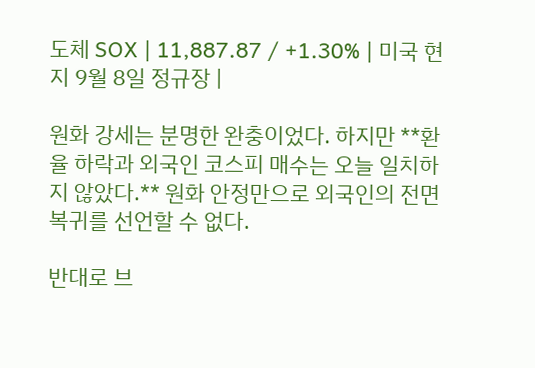도체 SOX | 11,887.87 / +1.30% | 미국 현지 9월 8일 정규장 |

원화 강세는 분명한 완충이었다. 하지만 **환율 하락과 외국인 코스피 매수는 오늘 일치하지 않았다.** 원화 안정만으로 외국인의 전면 복귀를 선언할 수 없다.

반대로 브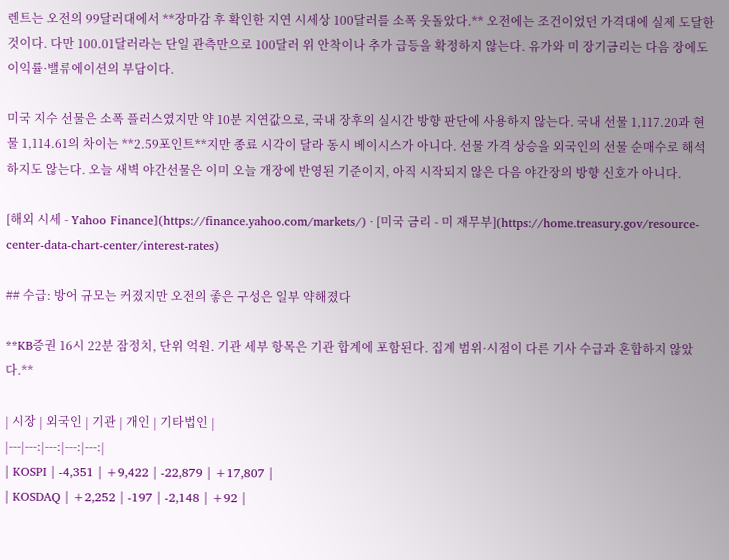렌트는 오전의 99달러대에서 **장마감 후 확인한 지연 시세상 100달러를 소폭 웃돌았다.** 오전에는 조건이었던 가격대에 실제 도달한 것이다. 다만 100.01달러라는 단일 관측만으로 100달러 위 안착이나 추가 급등을 확정하지 않는다. 유가와 미 장기금리는 다음 장에도 이익률·밸류에이션의 부담이다.

미국 지수 선물은 소폭 플러스였지만 약 10분 지연값으로, 국내 장후의 실시간 방향 판단에 사용하지 않는다. 국내 선물 1,117.20과 현물 1,114.61의 차이는 **2.59포인트**지만 종료 시각이 달라 동시 베이시스가 아니다. 선물 가격 상승을 외국인의 선물 순매수로 해석하지도 않는다. 오늘 새벽 야간선물은 이미 오늘 개장에 반영된 기준이지, 아직 시작되지 않은 다음 야간장의 방향 신호가 아니다.

[해외 시세 - Yahoo Finance](https://finance.yahoo.com/markets/) · [미국 금리 - 미 재무부](https://home.treasury.gov/resource-center-data-chart-center/interest-rates)

## 수급: 방어 규모는 커졌지만 오전의 좋은 구성은 일부 약해졌다

**KB증권 16시 22분 잠정치, 단위 억원. 기관 세부 항목은 기관 합계에 포함된다. 집계 범위·시점이 다른 기사 수급과 혼합하지 않았다.**

| 시장 | 외국인 | 기관 | 개인 | 기타법인 |
|---|---:|---:|---:|---:|
| KOSPI | -4,351 | +9,422 | -22,879 | +17,807 |
| KOSDAQ | +2,252 | -197 | -2,148 | +92 |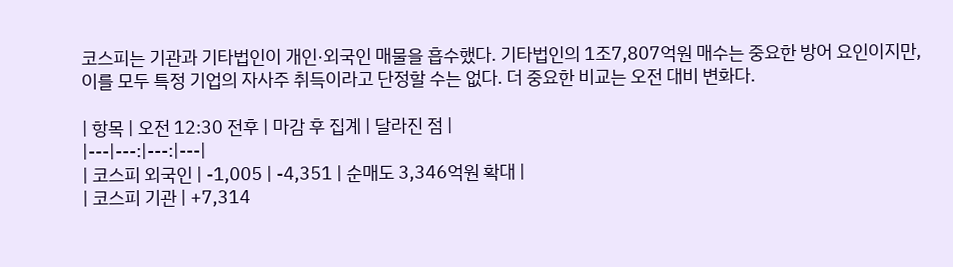코스피는 기관과 기타법인이 개인·외국인 매물을 흡수했다. 기타법인의 1조7,807억원 매수는 중요한 방어 요인이지만, 이를 모두 특정 기업의 자사주 취득이라고 단정할 수는 없다. 더 중요한 비교는 오전 대비 변화다.

| 항목 | 오전 12:30 전후 | 마감 후 집계 | 달라진 점 |
|---|---:|---:|---|
| 코스피 외국인 | -1,005 | -4,351 | 순매도 3,346억원 확대 |
| 코스피 기관 | +7,314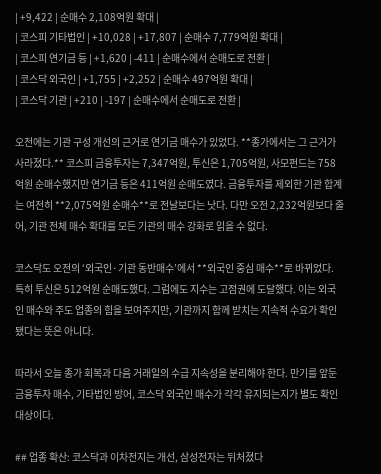| +9,422 | 순매수 2,108억원 확대 |
| 코스피 기타법인 | +10,028 | +17,807 | 순매수 7,779억원 확대 |
| 코스피 연기금 등 | +1,620 | -411 | 순매수에서 순매도로 전환 |
| 코스닥 외국인 | +1,755 | +2,252 | 순매수 497억원 확대 |
| 코스닥 기관 | +210 | -197 | 순매수에서 순매도로 전환 |

오전에는 기관 구성 개선의 근거로 연기금 매수가 있었다. **종가에서는 그 근거가 사라졌다.** 코스피 금융투자는 7,347억원, 투신은 1,705억원, 사모펀드는 758억원 순매수했지만 연기금 등은 411억원 순매도였다. 금융투자를 제외한 기관 합계는 여전히 **2,075억원 순매수**로 전날보다는 낫다. 다만 오전 2,232억원보다 줄어, 기관 전체 매수 확대를 모든 기관의 매수 강화로 읽을 수 없다.

코스닥도 오전의 ‘외국인·기관 동반매수’에서 **외국인 중심 매수**로 바뀌었다. 특히 투신은 512억원 순매도했다. 그럼에도 지수는 고점권에 도달했다. 이는 외국인 매수와 주도 업종의 힘을 보여주지만, 기관까지 함께 받치는 지속적 수요가 확인됐다는 뜻은 아니다.

따라서 오늘 종가 회복과 다음 거래일의 수급 지속성을 분리해야 한다. 만기를 앞둔 금융투자 매수, 기타법인 방어, 코스닥 외국인 매수가 각각 유지되는지가 별도 확인 대상이다.

## 업종 확산: 코스닥과 이차전지는 개선, 삼성전자는 뒤처졌다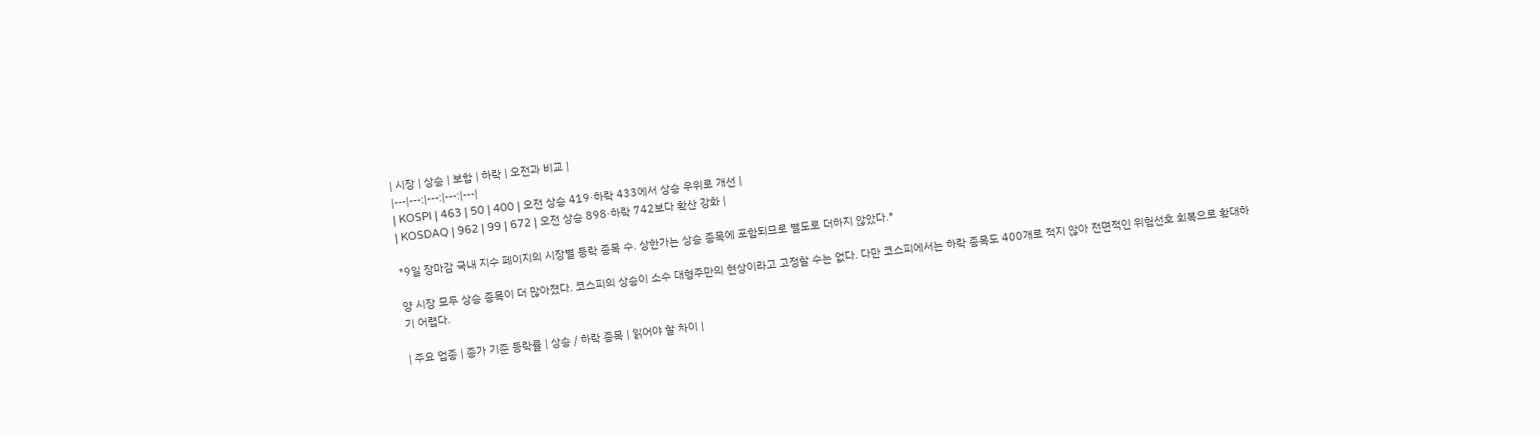| 시장 | 상승 | 보합 | 하락 | 오전과 비교 |
|---|---:|---:|---:|---|
| KOSPI | 463 | 50 | 400 | 오전 상승 419·하락 433에서 상승 우위로 개선 |
| KOSDAQ | 962 | 99 | 672 | 오전 상승 898·하락 742보다 확산 강화 |

*9일 장마감 국내 지수 페이지의 시장별 등락 종목 수. 상한가는 상승 종목에 포함되므로 별도로 더하지 않았다.*

양 시장 모두 상승 종목이 더 많아졌다. 코스피의 상승이 소수 대형주만의 현상이라고 고정할 수는 없다. 다만 코스피에서는 하락 종목도 400개로 적지 않아 전면적인 위험선호 회복으로 확대하기 어렵다.

| 주요 업종 | 종가 기준 등락률 | 상승 / 하락 종목 | 읽어야 할 차이 |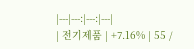|---|---:|---:|---|
| 전기제품 | +7.16% | 55 /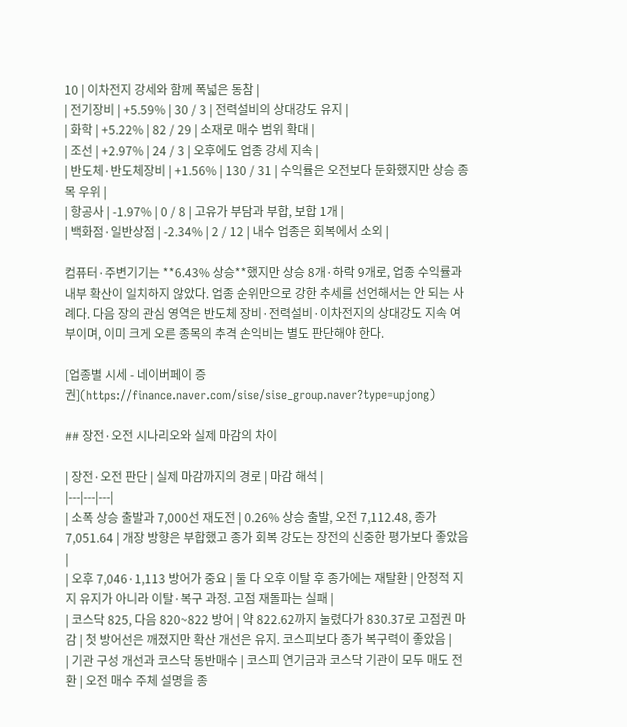10 | 이차전지 강세와 함께 폭넓은 동참 |
| 전기장비 | +5.59% | 30 / 3 | 전력설비의 상대강도 유지 |
| 화학 | +5.22% | 82 / 29 | 소재로 매수 범위 확대 |
| 조선 | +2.97% | 24 / 3 | 오후에도 업종 강세 지속 |
| 반도체·반도체장비 | +1.56% | 130 / 31 | 수익률은 오전보다 둔화했지만 상승 종목 우위 |
| 항공사 | -1.97% | 0 / 8 | 고유가 부담과 부합, 보합 1개 |
| 백화점·일반상점 | -2.34% | 2 / 12 | 내수 업종은 회복에서 소외 |

컴퓨터·주변기기는 **6.43% 상승**했지만 상승 8개·하락 9개로, 업종 수익률과 내부 확산이 일치하지 않았다. 업종 순위만으로 강한 추세를 선언해서는 안 되는 사례다. 다음 장의 관심 영역은 반도체 장비·전력설비·이차전지의 상대강도 지속 여부이며, 이미 크게 오른 종목의 추격 손익비는 별도 판단해야 한다.

[업종별 시세 - 네이버페이 증권](https://finance.naver.com/sise/sise_group.naver?type=upjong)

## 장전·오전 시나리오와 실제 마감의 차이

| 장전·오전 판단 | 실제 마감까지의 경로 | 마감 해석 |
|---|---|---|
| 소폭 상승 출발과 7,000선 재도전 | 0.26% 상승 출발, 오전 7,112.48, 종가 7,051.64 | 개장 방향은 부합했고 종가 회복 강도는 장전의 신중한 평가보다 좋았음 |
| 오후 7,046·1,113 방어가 중요 | 둘 다 오후 이탈 후 종가에는 재탈환 | 안정적 지지 유지가 아니라 이탈·복구 과정. 고점 재돌파는 실패 |
| 코스닥 825, 다음 820~822 방어 | 약 822.62까지 눌렸다가 830.37로 고점권 마감 | 첫 방어선은 깨졌지만 확산 개선은 유지. 코스피보다 종가 복구력이 좋았음 |
| 기관 구성 개선과 코스닥 동반매수 | 코스피 연기금과 코스닥 기관이 모두 매도 전환 | 오전 매수 주체 설명을 종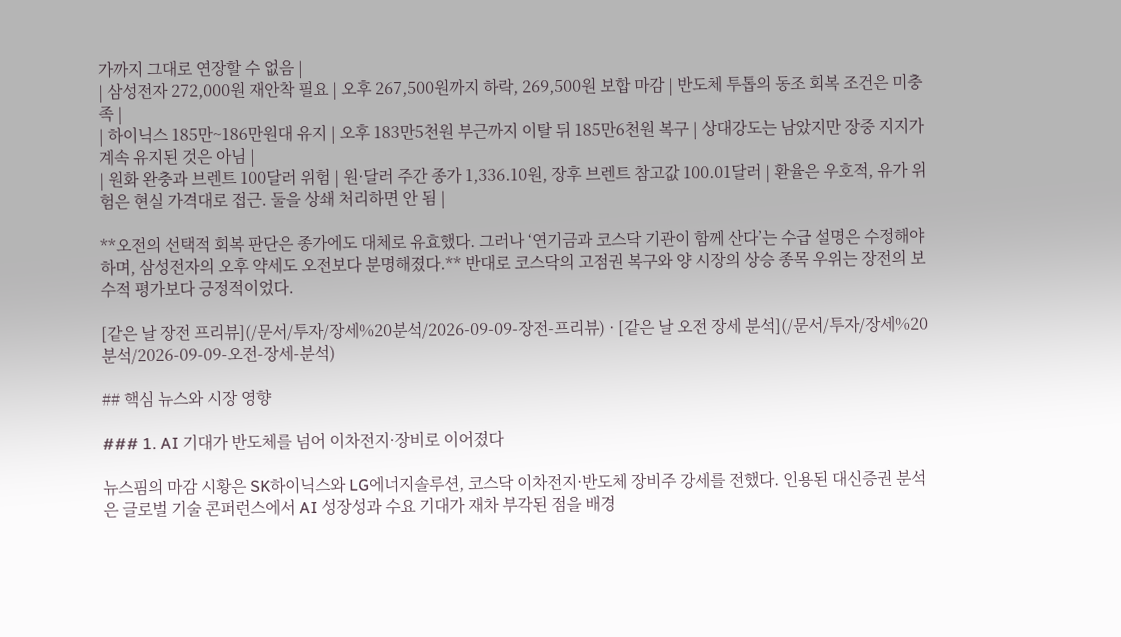가까지 그대로 연장할 수 없음 |
| 삼성전자 272,000원 재안착 필요 | 오후 267,500원까지 하락, 269,500원 보합 마감 | 반도체 투톱의 동조 회복 조건은 미충족 |
| 하이닉스 185만~186만원대 유지 | 오후 183만5천원 부근까지 이탈 뒤 185만6천원 복구 | 상대강도는 남았지만 장중 지지가 계속 유지된 것은 아님 |
| 원화 완충과 브렌트 100달러 위험 | 원·달러 주간 종가 1,336.10원, 장후 브렌트 참고값 100.01달러 | 환율은 우호적, 유가 위험은 현실 가격대로 접근. 둘을 상쇄 처리하면 안 됨 |

**오전의 선택적 회복 판단은 종가에도 대체로 유효했다. 그러나 ‘연기금과 코스닥 기관이 함께 산다’는 수급 설명은 수정해야 하며, 삼성전자의 오후 약세도 오전보다 분명해졌다.** 반대로 코스닥의 고점권 복구와 양 시장의 상승 종목 우위는 장전의 보수적 평가보다 긍정적이었다.

[같은 날 장전 프리뷰](/문서/투자/장세%20분석/2026-09-09-장전-프리뷰) · [같은 날 오전 장세 분석](/문서/투자/장세%20분석/2026-09-09-오전-장세-분석)

## 핵심 뉴스와 시장 영향

### 1. AI 기대가 반도체를 넘어 이차전지·장비로 이어졌다

뉴스핌의 마감 시황은 SK하이닉스와 LG에너지솔루션, 코스닥 이차전지·반도체 장비주 강세를 전했다. 인용된 대신증권 분석은 글로벌 기술 콘퍼런스에서 AI 성장성과 수요 기대가 재차 부각된 점을 배경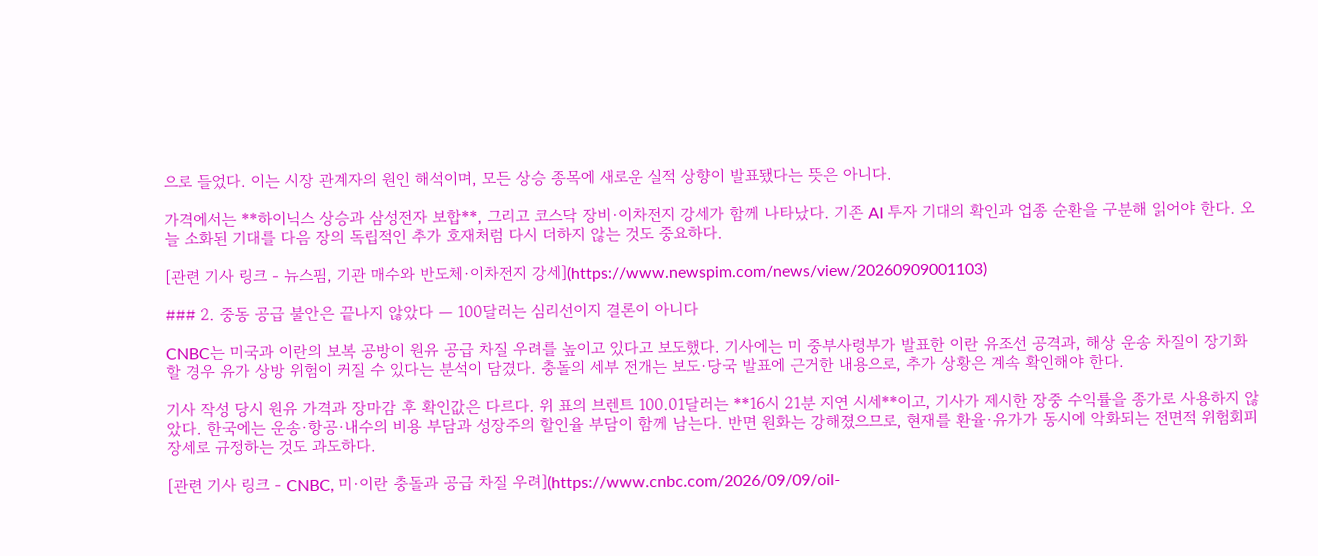으로 들었다. 이는 시장 관계자의 원인 해석이며, 모든 상승 종목에 새로운 실적 상향이 발표됐다는 뜻은 아니다.

가격에서는 **하이닉스 상승과 삼성전자 보합**, 그리고 코스닥 장비·이차전지 강세가 함께 나타났다. 기존 AI 투자 기대의 확인과 업종 순환을 구분해 읽어야 한다. 오늘 소화된 기대를 다음 장의 독립적인 추가 호재처럼 다시 더하지 않는 것도 중요하다.

[관련 기사 링크 - 뉴스핌, 기관 매수와 반도체·이차전지 강세](https://www.newspim.com/news/view/20260909001103)

### 2. 중동 공급 불안은 끝나지 않았다 — 100달러는 심리선이지 결론이 아니다

CNBC는 미국과 이란의 보복 공방이 원유 공급 차질 우려를 높이고 있다고 보도했다. 기사에는 미 중부사령부가 발표한 이란 유조선 공격과, 해상 운송 차질이 장기화할 경우 유가 상방 위험이 커질 수 있다는 분석이 담겼다. 충돌의 세부 전개는 보도·당국 발표에 근거한 내용으로, 추가 상황은 계속 확인해야 한다.

기사 작성 당시 원유 가격과 장마감 후 확인값은 다르다. 위 표의 브렌트 100.01달러는 **16시 21분 지연 시세**이고, 기사가 제시한 장중 수익률을 종가로 사용하지 않았다. 한국에는 운송·항공·내수의 비용 부담과 성장주의 할인율 부담이 함께 남는다. 반면 원화는 강해졌으므로, 현재를 환율·유가가 동시에 악화되는 전면적 위험회피 장세로 규정하는 것도 과도하다.

[관련 기사 링크 - CNBC, 미·이란 충돌과 공급 차질 우려](https://www.cnbc.com/2026/09/09/oil-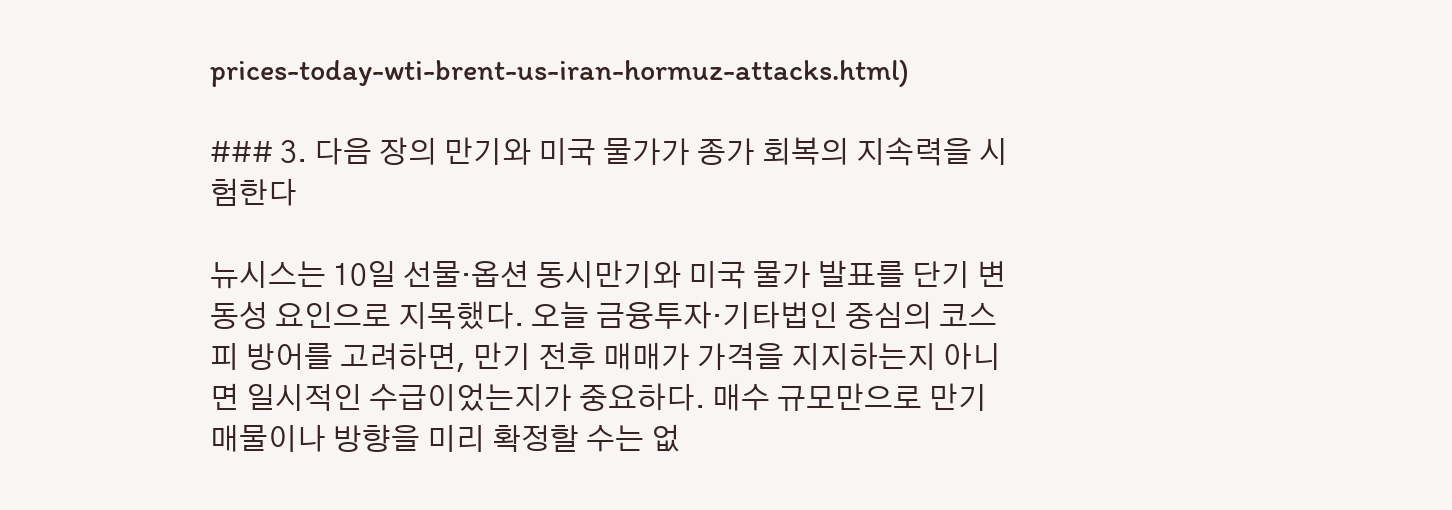prices-today-wti-brent-us-iran-hormuz-attacks.html)

### 3. 다음 장의 만기와 미국 물가가 종가 회복의 지속력을 시험한다

뉴시스는 10일 선물·옵션 동시만기와 미국 물가 발표를 단기 변동성 요인으로 지목했다. 오늘 금융투자·기타법인 중심의 코스피 방어를 고려하면, 만기 전후 매매가 가격을 지지하는지 아니면 일시적인 수급이었는지가 중요하다. 매수 규모만으로 만기 매물이나 방향을 미리 확정할 수는 없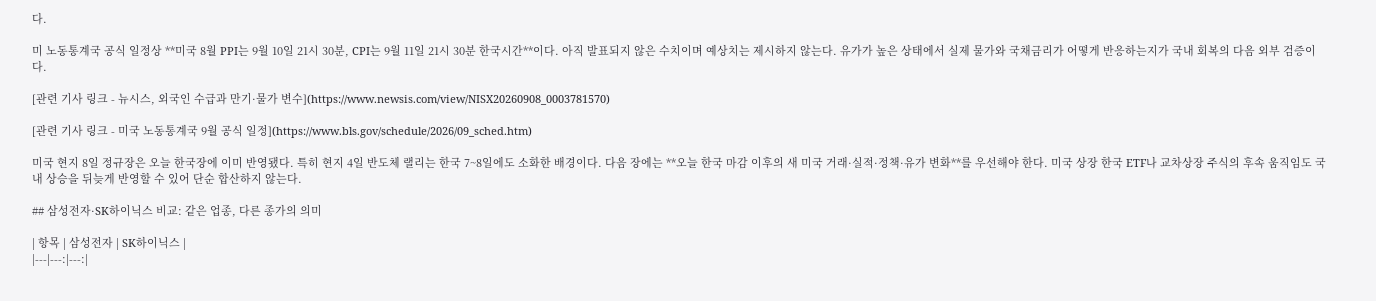다.

미 노동통계국 공식 일정상 **미국 8월 PPI는 9월 10일 21시 30분, CPI는 9월 11일 21시 30분 한국시간**이다. 아직 발표되지 않은 수치이며 예상치는 제시하지 않는다. 유가가 높은 상태에서 실제 물가와 국채금리가 어떻게 반응하는지가 국내 회복의 다음 외부 검증이다.

[관련 기사 링크 - 뉴시스, 외국인 수급과 만기·물가 변수](https://www.newsis.com/view/NISX20260908_0003781570)

[관련 기사 링크 - 미국 노동통계국 9월 공식 일정](https://www.bls.gov/schedule/2026/09_sched.htm)

미국 현지 8일 정규장은 오늘 한국장에 이미 반영됐다. 특히 현지 4일 반도체 랠리는 한국 7~8일에도 소화한 배경이다. 다음 장에는 **오늘 한국 마감 이후의 새 미국 거래·실적·정책·유가 변화**를 우선해야 한다. 미국 상장 한국 ETF나 교차상장 주식의 후속 움직임도 국내 상승을 뒤늦게 반영할 수 있어 단순 합산하지 않는다.

## 삼성전자·SK하이닉스 비교: 같은 업종, 다른 종가의 의미

| 항목 | 삼성전자 | SK하이닉스 |
|---|---:|---:|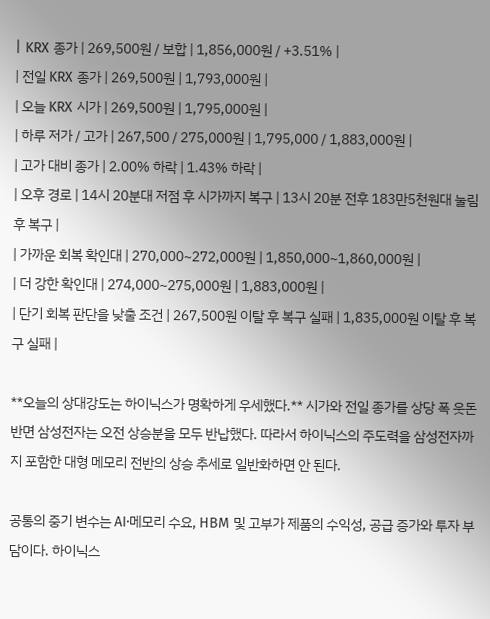| KRX 종가 | 269,500원 / 보합 | 1,856,000원 / +3.51% |
| 전일 KRX 종가 | 269,500원 | 1,793,000원 |
| 오늘 KRX 시가 | 269,500원 | 1,795,000원 |
| 하루 저가 / 고가 | 267,500 / 275,000원 | 1,795,000 / 1,883,000원 |
| 고가 대비 종가 | 2.00% 하락 | 1.43% 하락 |
| 오후 경로 | 14시 20분대 저점 후 시가까지 복구 | 13시 20분 전후 183만5천원대 눌림 후 복구 |
| 가까운 회복 확인대 | 270,000~272,000원 | 1,850,000~1,860,000원 |
| 더 강한 확인대 | 274,000~275,000원 | 1,883,000원 |
| 단기 회복 판단을 낮출 조건 | 267,500원 이탈 후 복구 실패 | 1,835,000원 이탈 후 복구 실패 |

**오늘의 상대강도는 하이닉스가 명확하게 우세했다.** 시가와 전일 종가를 상당 폭 웃돈 반면 삼성전자는 오전 상승분을 모두 반납했다. 따라서 하이닉스의 주도력을 삼성전자까지 포함한 대형 메모리 전반의 상승 추세로 일반화하면 안 된다.

공통의 중기 변수는 AI·메모리 수요, HBM 및 고부가 제품의 수익성, 공급 증가와 투자 부담이다. 하이닉스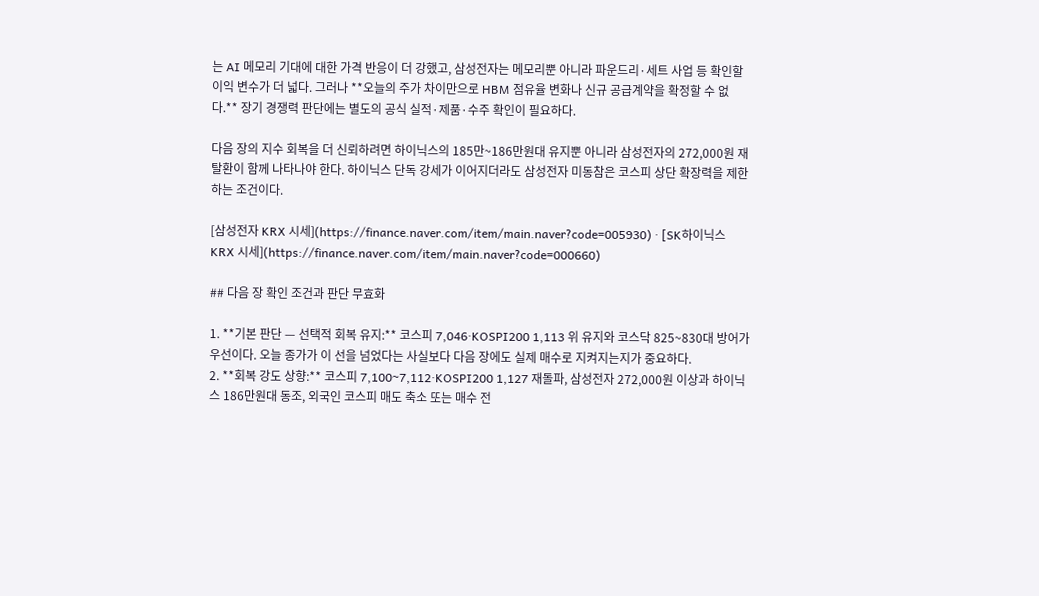는 AI 메모리 기대에 대한 가격 반응이 더 강했고, 삼성전자는 메모리뿐 아니라 파운드리·세트 사업 등 확인할 이익 변수가 더 넓다. 그러나 **오늘의 주가 차이만으로 HBM 점유율 변화나 신규 공급계약을 확정할 수 없다.** 장기 경쟁력 판단에는 별도의 공식 실적·제품·수주 확인이 필요하다.

다음 장의 지수 회복을 더 신뢰하려면 하이닉스의 185만~186만원대 유지뿐 아니라 삼성전자의 272,000원 재탈환이 함께 나타나야 한다. 하이닉스 단독 강세가 이어지더라도 삼성전자 미동참은 코스피 상단 확장력을 제한하는 조건이다.

[삼성전자 KRX 시세](https://finance.naver.com/item/main.naver?code=005930) · [SK하이닉스 KRX 시세](https://finance.naver.com/item/main.naver?code=000660)

## 다음 장 확인 조건과 판단 무효화

1. **기본 판단 — 선택적 회복 유지:** 코스피 7,046·KOSPI200 1,113 위 유지와 코스닥 825~830대 방어가 우선이다. 오늘 종가가 이 선을 넘었다는 사실보다 다음 장에도 실제 매수로 지켜지는지가 중요하다.
2. **회복 강도 상향:** 코스피 7,100~7,112·KOSPI200 1,127 재돌파, 삼성전자 272,000원 이상과 하이닉스 186만원대 동조, 외국인 코스피 매도 축소 또는 매수 전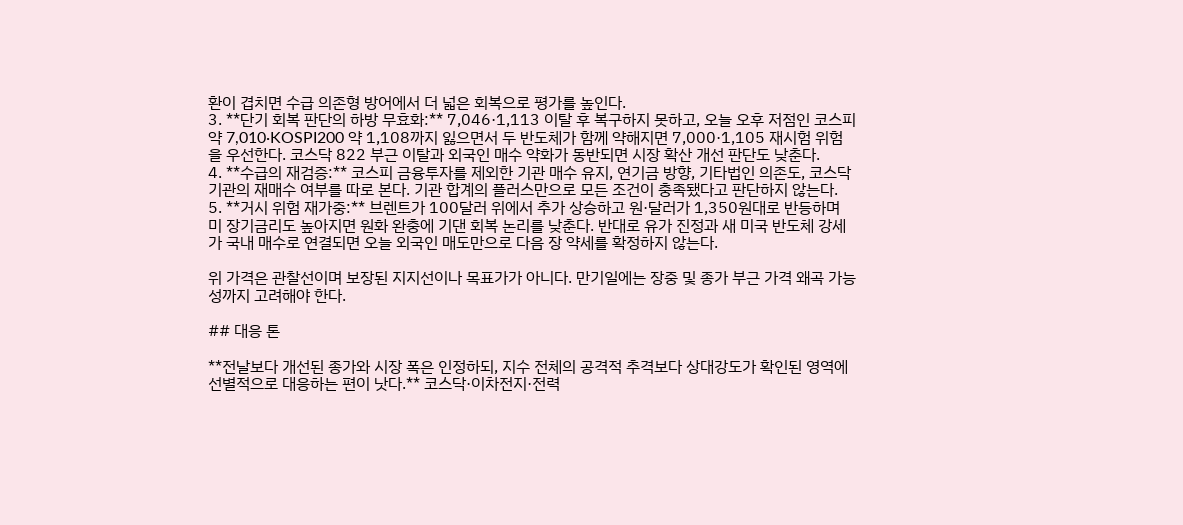환이 겹치면 수급 의존형 방어에서 더 넓은 회복으로 평가를 높인다.
3. **단기 회복 판단의 하방 무효화:** 7,046·1,113 이탈 후 복구하지 못하고, 오늘 오후 저점인 코스피 약 7,010·KOSPI200 약 1,108까지 잃으면서 두 반도체가 함께 약해지면 7,000·1,105 재시험 위험을 우선한다. 코스닥 822 부근 이탈과 외국인 매수 약화가 동반되면 시장 확산 개선 판단도 낮춘다.
4. **수급의 재검증:** 코스피 금융투자를 제외한 기관 매수 유지, 연기금 방향, 기타법인 의존도, 코스닥 기관의 재매수 여부를 따로 본다. 기관 합계의 플러스만으로 모든 조건이 충족됐다고 판단하지 않는다.
5. **거시 위험 재가중:** 브렌트가 100달러 위에서 추가 상승하고 원·달러가 1,350원대로 반등하며 미 장기금리도 높아지면 원화 완충에 기댄 회복 논리를 낮춘다. 반대로 유가 진정과 새 미국 반도체 강세가 국내 매수로 연결되면 오늘 외국인 매도만으로 다음 장 약세를 확정하지 않는다.

위 가격은 관찰선이며 보장된 지지선이나 목표가가 아니다. 만기일에는 장중 및 종가 부근 가격 왜곡 가능성까지 고려해야 한다.

## 대응 톤

**전날보다 개선된 종가와 시장 폭은 인정하되, 지수 전체의 공격적 추격보다 상대강도가 확인된 영역에 선별적으로 대응하는 편이 낫다.** 코스닥·이차전지·전력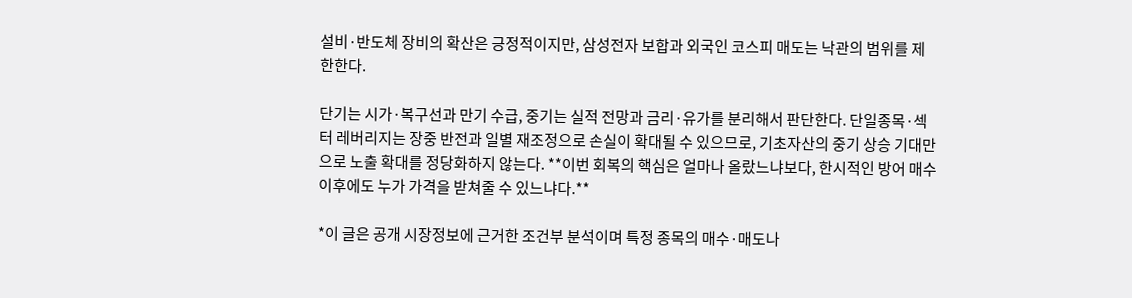설비·반도체 장비의 확산은 긍정적이지만, 삼성전자 보합과 외국인 코스피 매도는 낙관의 범위를 제한한다.

단기는 시가·복구선과 만기 수급, 중기는 실적 전망과 금리·유가를 분리해서 판단한다. 단일종목·섹터 레버리지는 장중 반전과 일별 재조정으로 손실이 확대될 수 있으므로, 기초자산의 중기 상승 기대만으로 노출 확대를 정당화하지 않는다. **이번 회복의 핵심은 얼마나 올랐느냐보다, 한시적인 방어 매수 이후에도 누가 가격을 받쳐줄 수 있느냐다.**

*이 글은 공개 시장정보에 근거한 조건부 분석이며 특정 종목의 매수·매도나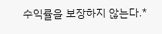수익률을 보장하지 않는다.*